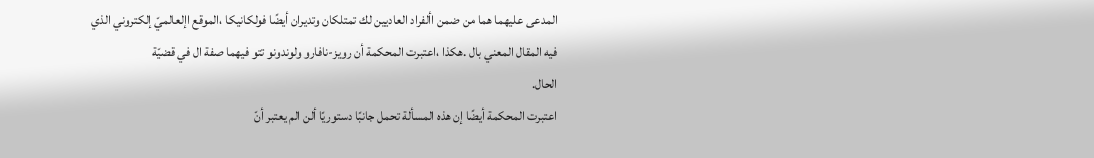المدعى عليهما هما من ضمن األفراد العاديين لك تمتلكان وتديران أيضًا فولكانيكا ،الموقع اإلعالميّ إلكتروني الذي
فيه المقال المعني بال .هكذا ،اعتبرت المحكمة أن رويز-نافارو ولوندونو تتو فيهما صفة ال في قضيّة
الحال.
اعتبرت المحكمة أيضًا إن هذه المسألة تحمل جانبًا دستوريًا ألن الم يعتبر أنّ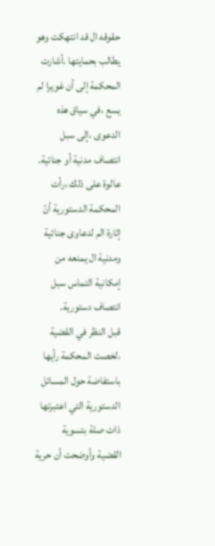حقوقه ال قد انتهكت وهو
يطالب بحمايتها .أشارت المحكمة إلى أن غويرا لم يسع ،في سياق هذه الدعوى ،إلى سبل انتصاف مدنية أو جنائية.
عالوة على ذلك ،رأت المحكمة الدستورية أنّ إثارة الم لدعاوى جنائية ومدنية ال يمنعه من إمكانية التماس سبل
انتصاف دستورية.
قبل النظر في القضية ،لخصت المحكمة رأيها باستفاضة حول المسائل الدستورية التي اعتبرتها ذات صلة بتسوية
القضية وأوضحت أن حرية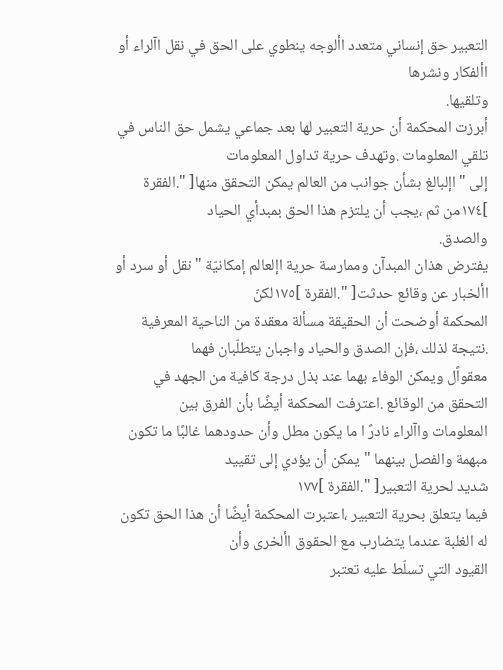التعبير حق إنساني متعدد األوجه ينطوي على الحق في نقل اآلراء أو األفكار ونشرها
وتلقيها.
أبرزت المحكمة أن حرية التعبير لها بعد جماعي يشمل حق الناس في تلقي المعلومات .وتهدف حرية تداول المعلومات
إلى "اإلبالغ بشأن جوانب من العالم يمكن التحقق منها[ ".الفقرة ]١٧٤من ثم ،يجب أن يلتزم هذا الحق بمبدأي الحياد
والصدق.
يفترض هذان المبدآن وممارسة حرية اإلعالم إمكانيّة "نقل أو سرد أو األخبار عن وقائع حدثت[ ".الفقرة ]١٧٥لكنّ
المحكمة أوضحت أن الحقيقة مسألة معقدة من الناحية المعرفية .نتيجة لذلك ،فإن الصدق والحياد واجبان يتطلّبان فهما
معقواًل ويمكن الوفاء بهما عند بذل درجة كافية من الجهد في التحقق من الوقائع .اعترفت المحكمة أيضًا بأن الفرق بين
المعلومات واآلراء نادرً ا ما يكون مطل وأن حدودهما غالبًا ما تكون مبهمة والفصل بينهما "يمكن أن يؤدي إلى تقييد
شديد لحرية التعبير[ ".الفقرة ]١٧٧
فيما يتعلق بحرية التعبير ،اعتبرت المحكمة أيضًا أن هذا الحق تكون له الغلبة عندما يتضارب مع الحقوق األخرى وأن
القيود التي تسلّط عليه تعتبر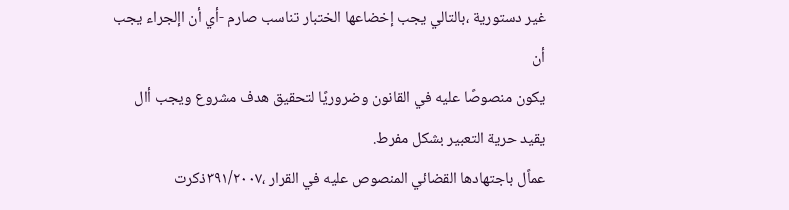غير دستورية ،بالتالي يجب إخضاعها الختبار تناسب صارم -أي أن اإلجراء يجب أن
يكون منصوصًا عليه في القانون وضروريًا لتحقيق هدف مشروع ويجب أال يقيد حرية التعبير بشكل مفرط.
عماًل باجتهادها القضائي المنصوص عليه في القرار ،٣٩١/٢٠٠٧ذكرت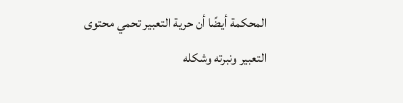المحكمة أيضًا أن حرية التعبير تحمي محتوى
التعبير ونبرته وشكله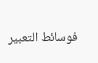فوسائط التعبير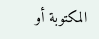المكتوبة أو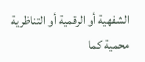الشفهية أو الرقمية أو التناظرية محمية كما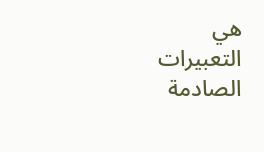هي التعبيرات الصادمة